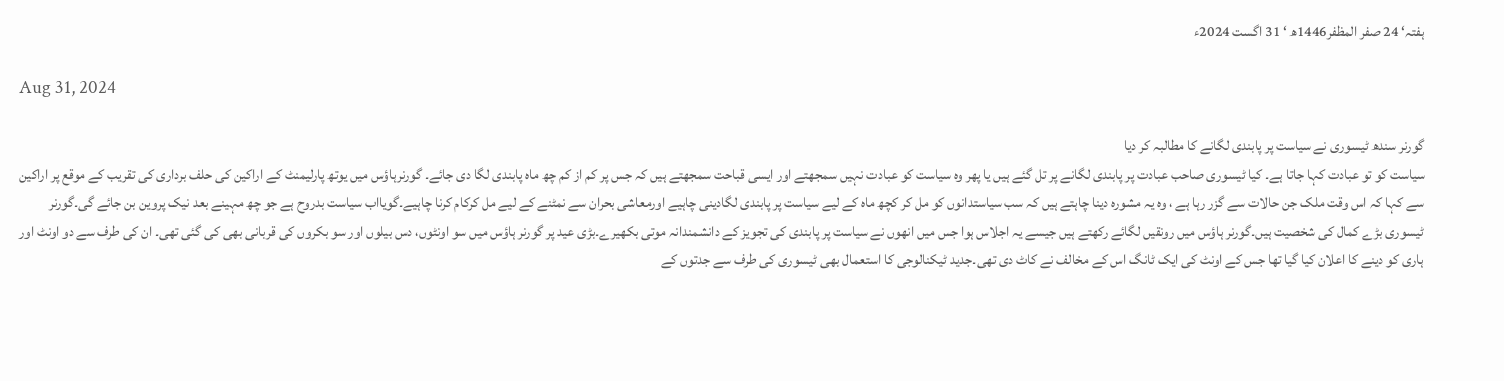ہفتہ‘ 24 صفر المظفر1446ھ ‘ 31 اگست 2024ء

Aug 31, 2024

گورنر سندھ ٹیسوری نے سیاست پر پابندی لگانے کا مطالبہ کر دیا
سیاست کو تو عبادت کہا جاتا ہے۔ کیا ٹیسوری صاحب عبادت پر پابندی لگانے پر تل گئے ہیں یا پھر وہ سیاست کو عبادت نہیں سمجھتے اور ایسی قباحت سمجھتے ہیں کہ جس پر کم از کم چھ ماہ پابندی لگا دی جائے۔ گورنرہاؤس میں یوتھ پارلیمنٹ کے اراکین کی حلف برداری کی تقریب کے موقع پر اراکین سے کہا کہ اس وقت ملک جن حالات سے گزر رہا ہے ، وہ یہ مشورہ دینا چاہتے ہیں کہ سب سیاستدانوں کو مل کر کچھ ماہ کے لیے سیاست پر پابندی لگادینی چاہیے اورمعاشی بحران سے نمٹنے کے لیے مل کرکام کرنا چاہیے۔گویااب سیاست بدروح ہے جو چھ مہینے بعد نیک پروین بن جائے گی۔گورنر ٹیسوری بڑے کمال کی شخصیت ہیں۔گورنر ہاؤس میں رونقیں لگائے رکھتے ہیں جیسے یہ اجلاس ہوا جس میں انھوں نے سیاست پر پابندی کی تجویز کے دانشمندانہ موتی بکھیرے۔بڑی عید پر گورنر ہاؤس میں سو اونٹوں، دس بیلوں اور سو بکروں کی قربانی بھی کی گئی تھی۔ ان کی طرف سے دو اونٹ اور ہاری کو دینے کا اعلان کیا گیا تھا جس کے اونٹ کی ایک ٹانگ اس کے مخالف نے کاٹ دی تھی۔جدید ٹیکنالوجی کا استعمال بھی ٹیسوری کی طرف سے جدتوں کے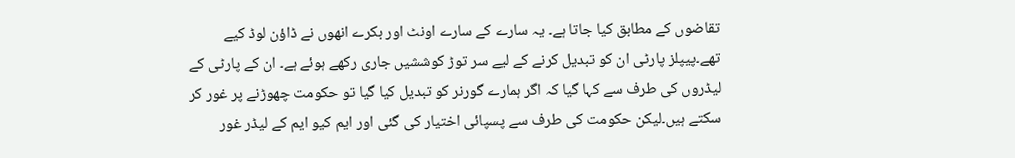تقاضوں کے مطابق کیا جاتا ہے۔ یہ سارے کے سارے اونٹ اور بکرے انھوں نے ڈاؤن لوڈ کیے تھے۔پیپلز پارٹی ان کو تبدیل کرنے کے لیے سر توڑ کوششیں جاری رکھے ہوئے ہے۔ ان کے پارٹی کے لیڈروں کی طرف سے کہا گیا کہ اگر ہمارے گورنر کو تبدیل کیا گیا تو حکومت چھوڑنے پر غور کر سکتے ہیں۔لیکن حکومت کی طرف سے پسپائی اختیار کی گئی اور ایم کیو ایم کے لیڈر غور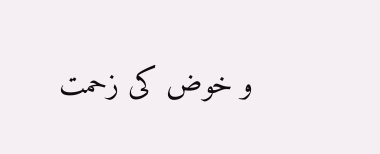و خوض کی زحمت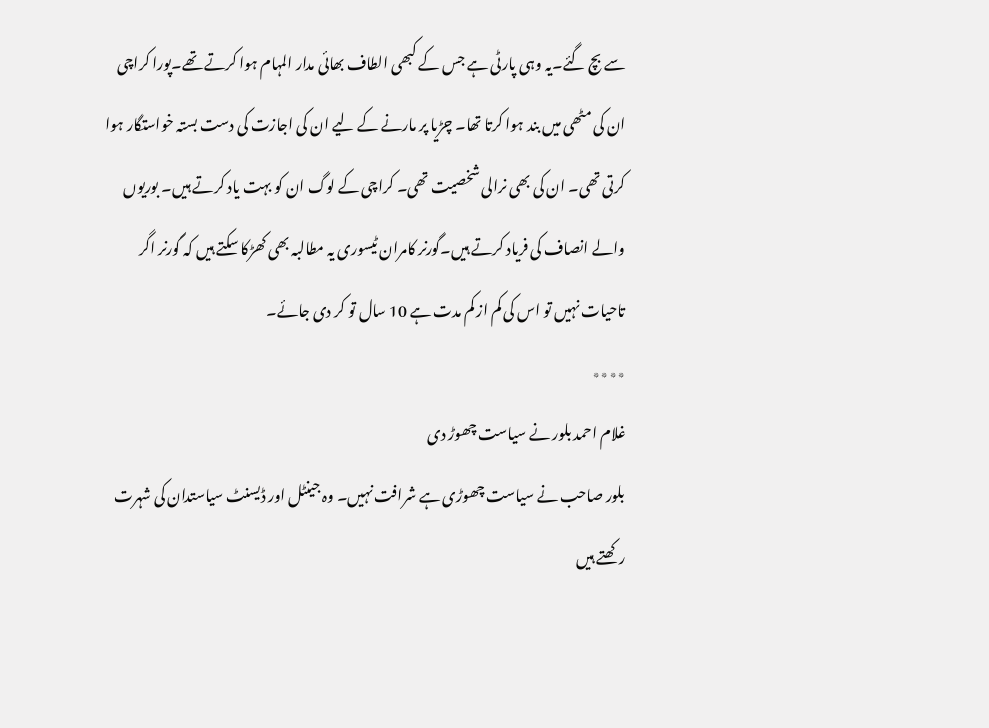سے بچ گئے۔یہ وہی پارٹی ہے جس کے کبھی الطاف بھائی مدار المہام ہوا کرتے تھے۔پورا کراچی ان کی مٹھی میں بند ہوا کرتا تھا۔ چڑیا پر مارنے کے لیے ان کی اجازت کی دست بستہ خواستگار ہوا کرتی تھی۔ ان کی بھی نرالی شخصیت تھی۔ کراچی کے لوگ ان کو بہت یاد کرتے ہیں۔ بوریوں والے انصاف کی فریاد کرتے ہیں۔گورنر کامران ٹیسوری یہ مطالبہ بھی کھڑکا سکتے ہیں کہ گورنر اگر تاحیات نہیں تو اس کی کم از کم مدت ہے 10 سال تو کر دی جائے۔
٭٭٭٭
غلام احمد بلور نے سیاست چھوڑ دی
بلور صاحب نے سیاست چھوڑی ہے شرافت نہیں۔ وہ جینٹل اور ڈیسنٹ سیاستدان کی شہرت رکھتے ہیں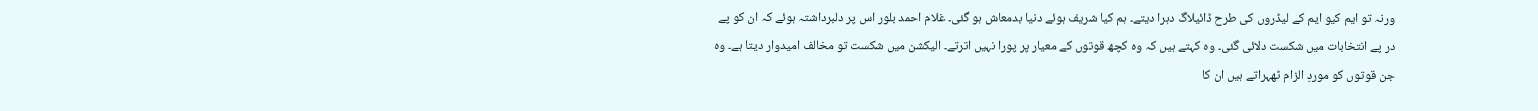ورنہ تو ایم کیو ایم کے لیڈروں کی طرح ڈائیلاگ دہرا دیتے۔ ہم کیا شریف ہوئے دنیا بدمعاش ہو گئی۔ غلام احمد بلور اس پر دلبرداشتہ ہوئے کہ ان کو پے در پے انتخابات میں شکست دلائی گئی۔ وہ کہتے ہیں کہ وہ کچھ قوتوں کے معیار پر پورا نہیں اترتے۔ الیکشن میں شکست تو مخالف امیدوار دیتا ہے۔ وہ جن قوتوں کو موردِ الزام ٹھہراتے ہیں ان کا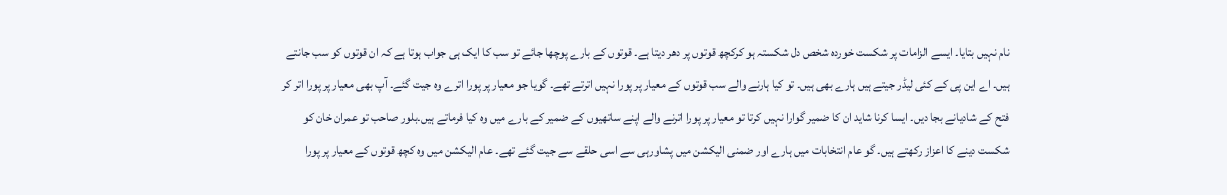نام نہیں بتایا۔ ایسے الزامات پر شکست خوردہ شخص دل شکستہ ہو کرکچھ قوتوں پر دھر دیتا ہے۔ قوتوں کے بارے پوچھا جائے تو سب کا ایک ہی جواب ہوتا ہے کہ ان قوتوں کو سب جانتے ہیں۔ اے این پی کے کئی لیڈر جیتے ہیں ہارے بھی ہیں۔ تو کیا ہارنے والے سب قوتوں کے معیار پر پورا نہیں اترتے تھے۔ گویا جو معیار پر پورا اترے وہ جیت گئے۔ آپ بھی معیار پر پورا اتر کر فتح کے شادیانے بجا دیں۔ ایسا کرنا شاید ان کا ضمیر گوارا نہیں کرتا تو معیار پر پورا اترنے والے اپنے ساتھیوں کے ضمیر کے بارے میں وہ کیا فرماتے ہیں۔بلور صاحب تو عمران خان کو شکست دینے کا اعزاز رکھتے ہیں۔ گو عام انتخابات میں ہارے اور ضمنی الیکشن میں پشاورہی سے اسی حلقے سے جیت گئے تھے۔ عام الیکشن میں وہ کچھ قوتوں کے معیار پر پورا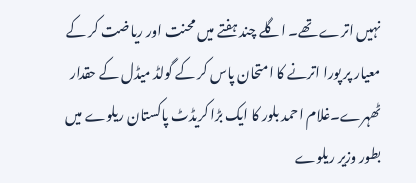نہیں اترے تھے۔ اگلے چند ہفتے میں محنت اور ریاضت کر کے معیار پر پورا اترنے کا امتحان پاس کر کے گولڈ میڈل کے حقدار ٹھہرے۔غلام احمد بلور کا ایک بڑا کریڈٹ پاکستان ریلوے میں بطور وزیر ریلوے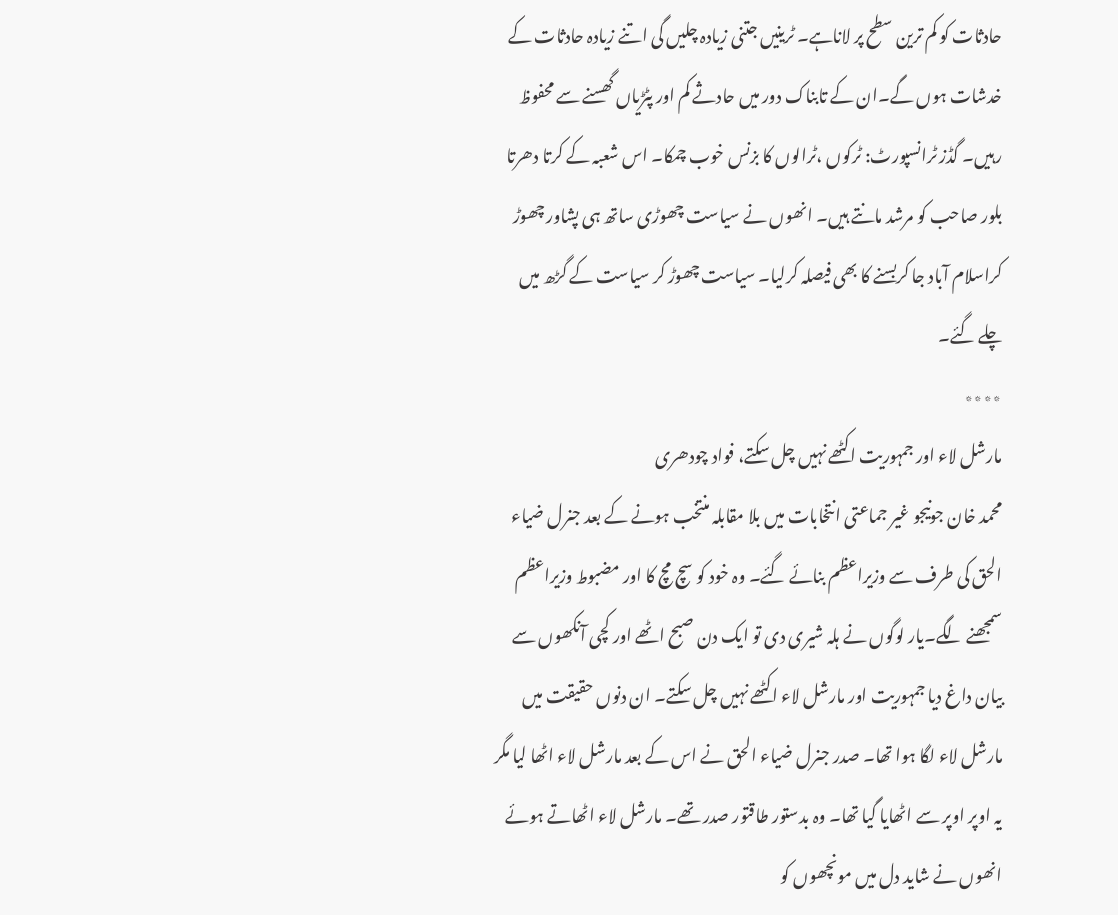حادثات کو کم ترین سطح پر لاناہے۔ ٹرینیں جتنی زیادہ چلیں گی اتنے زیادہ حادثات کے خدشات ہوں گے۔ان کے تابناک دور میں حادثے کم اور پٹڑیاں گھسنے سے محفوظ رہیں۔ گڈز ٹرانسپورٹ: ٹرکوں ،ٹرالوں کا بزنس خوب چمکا۔ اس شعبہ کے کرتا دھرتا بلور صاحب کو مرشد مانتے ہیں۔ انھوں نے سیاست چھوڑی ساتھ ہی پشاور چھوڑ کراسلام آباد جا کربسنے کا بھی فیصلہ کرلیا۔ سیاست چھوڑ کر سیاست کے گڑھ میں چلے گئے۔
٭٭٭٭
مارشل لاء اور جمہوریت اکٹھے نہیں چل سکتے، فواد چودھری
محمد خان جونیجو غیر جماعتی انتخابات میں بلا مقابلہ منتخب ہونے کے بعد جنرل ضیاء الحق کی طرف سے وزیراعظم بنائے گئے۔ وہ خود کو سچ مچ کا اور مضبوط وزیراعظم سمجھنے لگے۔یار لوگوں نے ہلہ شیری دی تو ایک دن صبح اٹھے اور کچی آنکھوں سے بیان داغ دیا جمہوریت اور مارشل لاء اکٹھے نہیں چل سکتے۔ ان دنوں حقیقت میں مارشل لاء لگا ہوا تھا۔ صدر جنرل ضیاء الحق نے اس کے بعد مارشل لاء اٹھا لیا مگر یہ اوپر اوپر سے اٹھایا گیا تھا۔ وہ بدستور طاقتور صدر تھے۔ مارشل لاء اٹھاتے ہوئے انھوں نے شاید دل میں مونچھوں کو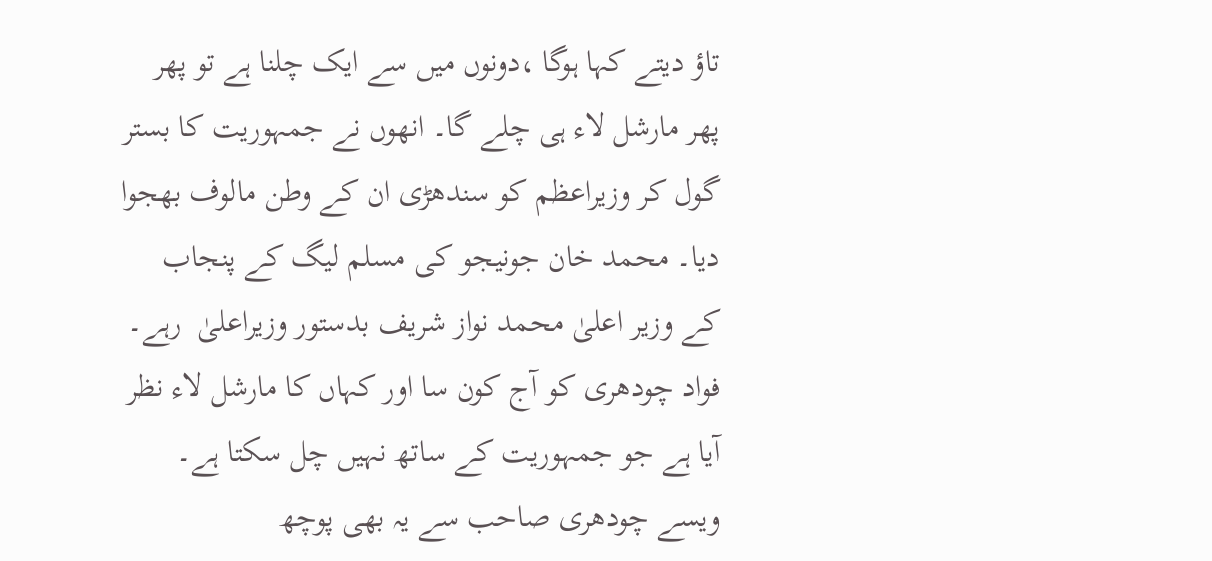تاؤ دیتے کہا ہوگا ،دونوں میں سے ایک چلنا ہے تو پھر پھر مارشل لاء ہی چلے گا۔ انھوں نے جمہوریت کا بستر گول کر وزیراعظم کو سندھڑی ان کے وطن مالوف بھجوا دیا۔ محمد خان جونیجو کی مسلم لیگ کے پنجاب کے وزیر اعلیٰ محمد نواز شریف بدستور وزیراعلیٰ  رہے۔ فواد چودھری کو آج کون سا اور کہاں کا مارشل لاء نظر آیا ہے جو جمہوریت کے ساتھ نہیں چل سکتا ہے۔ ویسے چودھری صاحب سے یہ بھی پوچھ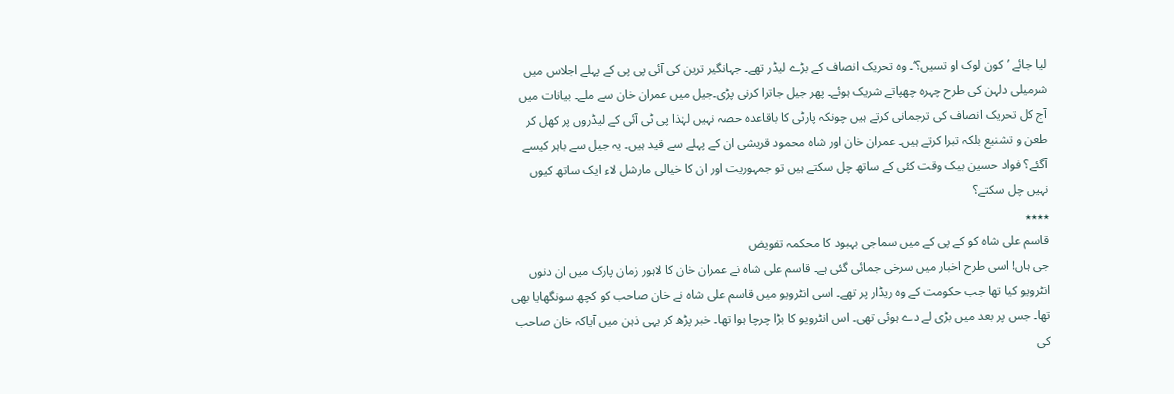لیا جائے ’کون لوک او تسیں؟‘۔ وہ تحریک انصاف کے بڑے لیڈر تھے۔ جہانگیر ترین کی آئی پی پی کے پہلے اجلاس میں شرمیلی دلہن کی طرح چہرہ چھپاتے شریک ہوئے۔ پھر جیل جاترا کرنی پڑی۔جیل میں عمران خان سے ملے۔ بیانات میں آج کل تحریک انصاف کی ترجمانی کرتے ہیں چونکہ پارٹی کا باقاعدہ حصہ نہیں لہٰذا پی ٹی آئی کے لیڈروں پر کھل کر طعن و تشنیع بلکہ تبرا کرتے ہیں۔ عمران خان اور شاہ محمود قریشی ان کے پہلے سے قید ہیں۔ یہ جیل سے باہر کیسے آگئے؟ فواد حسین بیک وقت کئی کے ساتھ چل سکتے ہیں تو جمہوریت اور ان کا خیالی مارشل لاء ایک ساتھ کیوں نہیں چل سکتے؟
٭٭٭٭
قاسم علی شاہ کو کے پی کے میں سماجی بہبود کا محکمہ تفویض
جی ہاں! اسی طرح اخبار میں سرخی جمائی گئی ہے۔ قاسم علی شاہ نے عمران خان کا لاہور زمان پارک میں ان دنوں انٹرویو کیا تھا جب حکومت کے وہ ریڈار پر تھے۔ اسی انٹرویو میں قاسم علی شاہ نے خان صاحب کو کچھ سونگھایا بھی تھا۔ جس پر بعد میں بڑی لے دے ہوئی تھی۔ اس انٹرویو کا بڑا چرچا ہوا تھا۔ خبر پڑھ کر یہی ذہن میں آیاکہ خان صاحب کی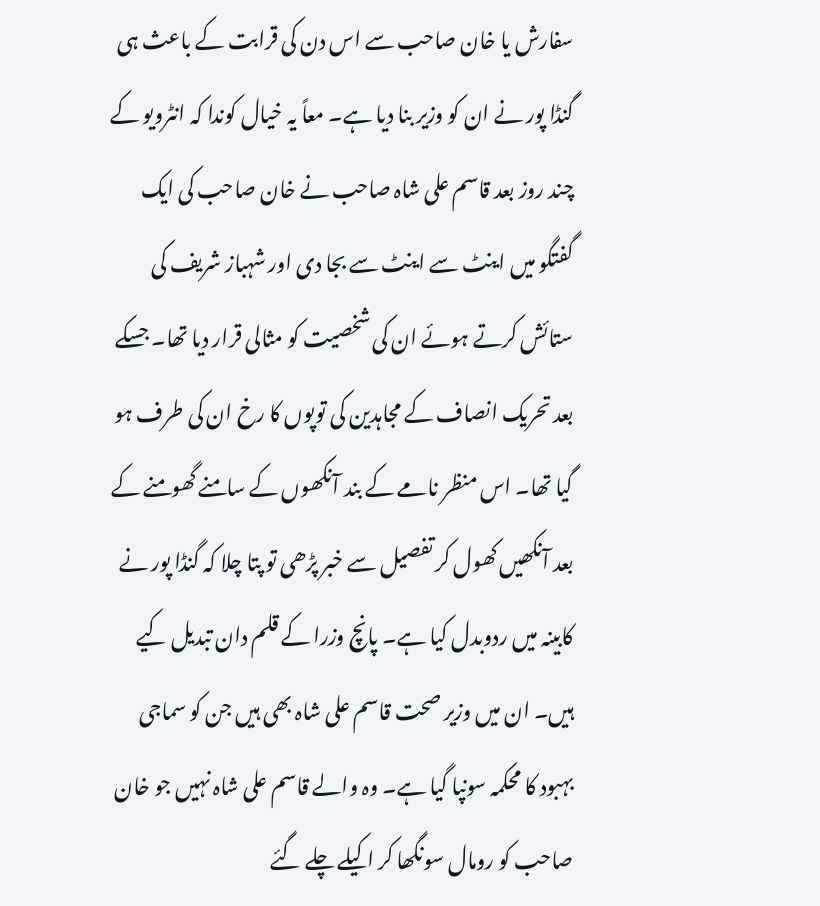سفارش یا خان صاحب سے اس دن کی قرابت کے باعث ہی گنڈا پور نے ان کو وزیر بنا دیا ہے۔ معاً یہ خیال کوندا کہ انٹرویو کے چند روز بعد قاسم علی شاہ صاحب نے خان صاحب کی ایک گفتگو میں اینٹ سے اینٹ سے بجا دی اور شہباز شریف کی ستائش کرتے ہوئے ان کی شخصیت کو مثالی قرار دیا تھا۔ جسکے بعد تحریک انصاف کے مجاہدین کی توپوں کا رخ ان کی طرف ہو گیا تھا۔ اس منظر نامے کے بند آنکھوں کے سامنے گھومنے کے بعد آنکھیں کھول کر تفصیل سے خبر پڑھی تو پتا چلا کہ گنڈا پور نے کابینہ میں ردوبدل کیا ہے۔ پانچ وزرا کے قلم دان تبدیل کیے ہیں۔ ان میں وزیر صحت قاسم علی شاہ بھی ہیں جن کو سماجی بہبود کا محکمہ سونپا گیا ہے۔ وہ والے قاسم علی شاہ نہیں جو خان صاحب کو رومال سونگھا کر اکیلے چلے گئے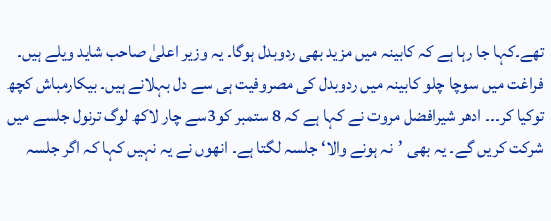تھے۔کہا جا رہا ہے کہ کابینہ میں مزید بھی ردوبدل ہوگا۔ یہ وزیر اعلیٰ صاحب شاید ویلے ہیں۔ فراغت میں سوچا چلو کابینہ میں ردوبدل کی مصروفیت ہی سے دل بہلانے ہیں۔ بیکارمباش کچھ  توکیا کر۔۔۔ ادھر شیرافضل مروت نے کہا ہے کہ 8 ستمبر کو3سے چار لاکھ لوگ ترنول جلسے میں شرکت کریں گے۔ یہ بھی ’نہ ہونے والا‘ جلسہ لگتا ہے۔ انھوں نے یہ نہیں کہا کہ اگر جلسہ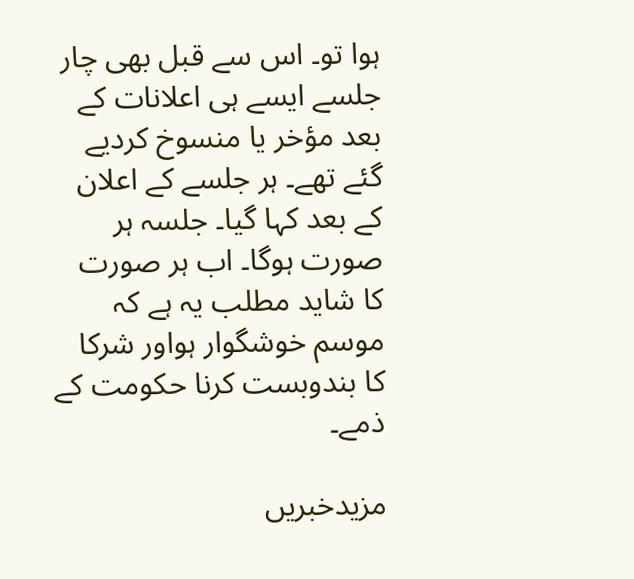ہوا تو۔ اس سے قبل بھی چار جلسے ایسے ہی اعلانات کے بعد مؤخر یا منسوخ کردیے گئے تھے۔ ہر جلسے کے اعلان کے بعد کہا گیا۔ جلسہ ہر صورت ہوگا۔ اب ہر صورت کا شاید مطلب یہ ہے کہ موسم خوشگوار ہواور شرکا کا بندوبست کرنا حکومت کے ذمے۔

مزیدخبریں